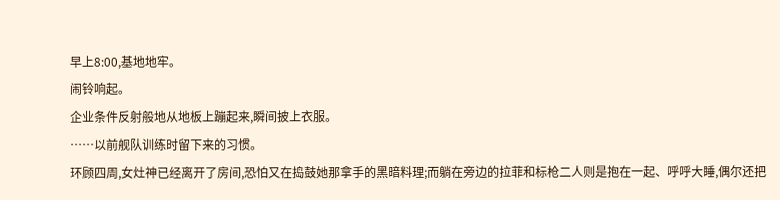早上8:00,基地地牢。
闹铃响起。
企业条件反射般地从地板上蹦起来,瞬间披上衣服。
……以前舰队训练时留下来的习惯。
环顾四周,女灶神已经离开了房间,恐怕又在捣鼓她那拿手的黑暗料理;而躺在旁边的拉菲和标枪二人则是抱在一起、呼呼大睡,偶尔还把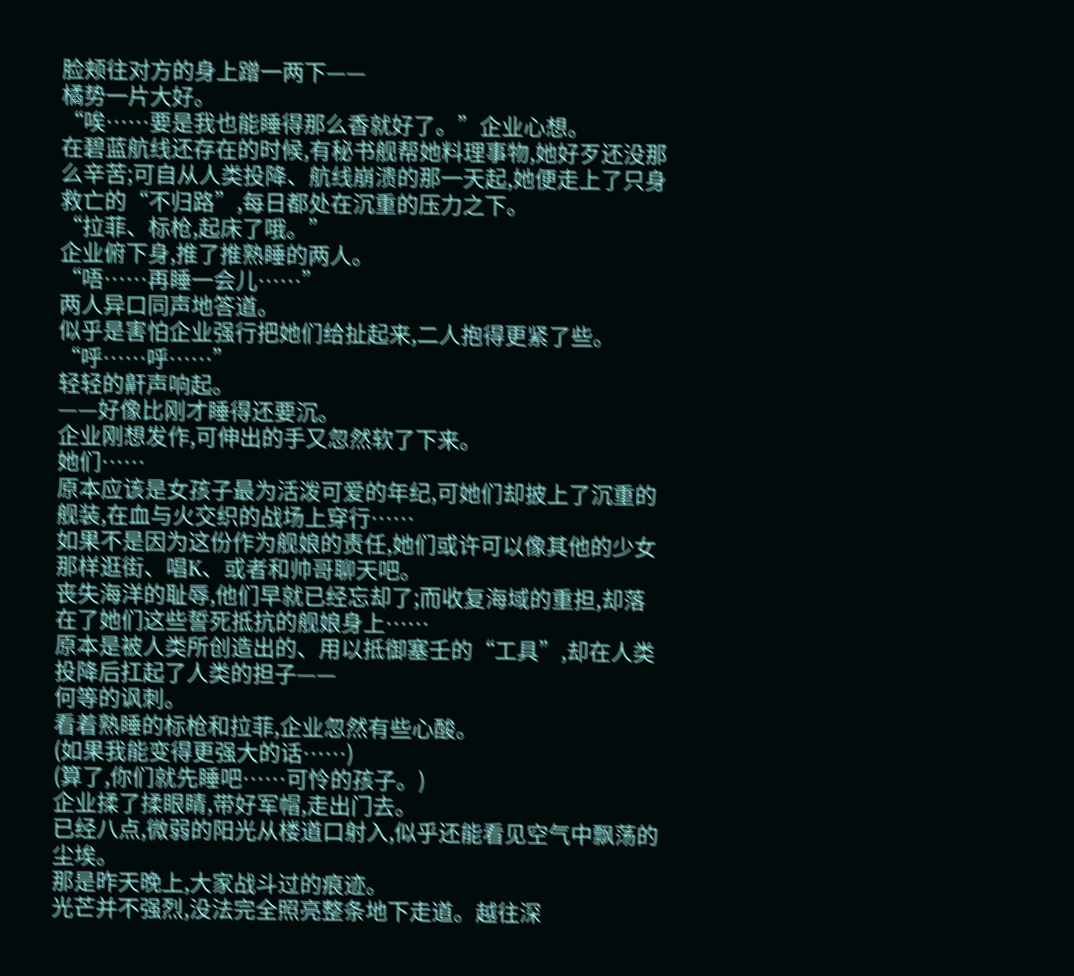脸颊往对方的身上蹭一两下——
橘势一片大好。
“唉……要是我也能睡得那么香就好了。”企业心想。
在碧蓝航线还存在的时候,有秘书舰帮她料理事物,她好歹还没那么辛苦;可自从人类投降、航线崩溃的那一天起,她便走上了只身救亡的“不归路”,每日都处在沉重的压力之下。
“拉菲、标枪,起床了哦。”
企业俯下身,推了推熟睡的两人。
“唔……再睡一会儿……”
两人异口同声地答道。
似乎是害怕企业强行把她们给扯起来,二人抱得更紧了些。
“呼……呼……”
轻轻的鼾声响起。
——好像比刚才睡得还要沉。
企业刚想发作,可伸出的手又忽然软了下来。
她们……
原本应该是女孩子最为活泼可爱的年纪,可她们却披上了沉重的舰装,在血与火交织的战场上穿行……
如果不是因为这份作为舰娘的责任,她们或许可以像其他的少女那样逛街、唱K、或者和帅哥聊天吧。
丧失海洋的耻辱,他们早就已经忘却了;而收复海域的重担,却落在了她们这些誓死抵抗的舰娘身上……
原本是被人类所创造出的、用以抵御塞壬的“工具”,却在人类投降后扛起了人类的担子——
何等的讽刺。
看着熟睡的标枪和拉菲,企业忽然有些心酸。
(如果我能变得更强大的话……)
(算了,你们就先睡吧……可怜的孩子。)
企业揉了揉眼睛,带好军帽,走出门去。
已经八点,微弱的阳光从楼道口射入,似乎还能看见空气中飘荡的尘埃。
那是昨天晚上,大家战斗过的痕迹。
光芒并不强烈,没法完全照亮整条地下走道。越往深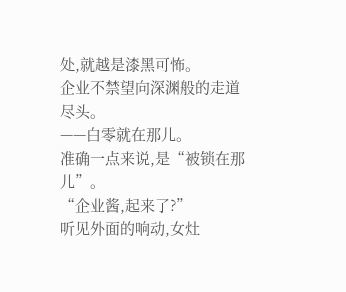处,就越是漆黑可怖。
企业不禁望向深渊般的走道尽头。
——白零就在那儿。
准确一点来说,是“被锁在那儿”。
“企业酱,起来了?”
听见外面的响动,女灶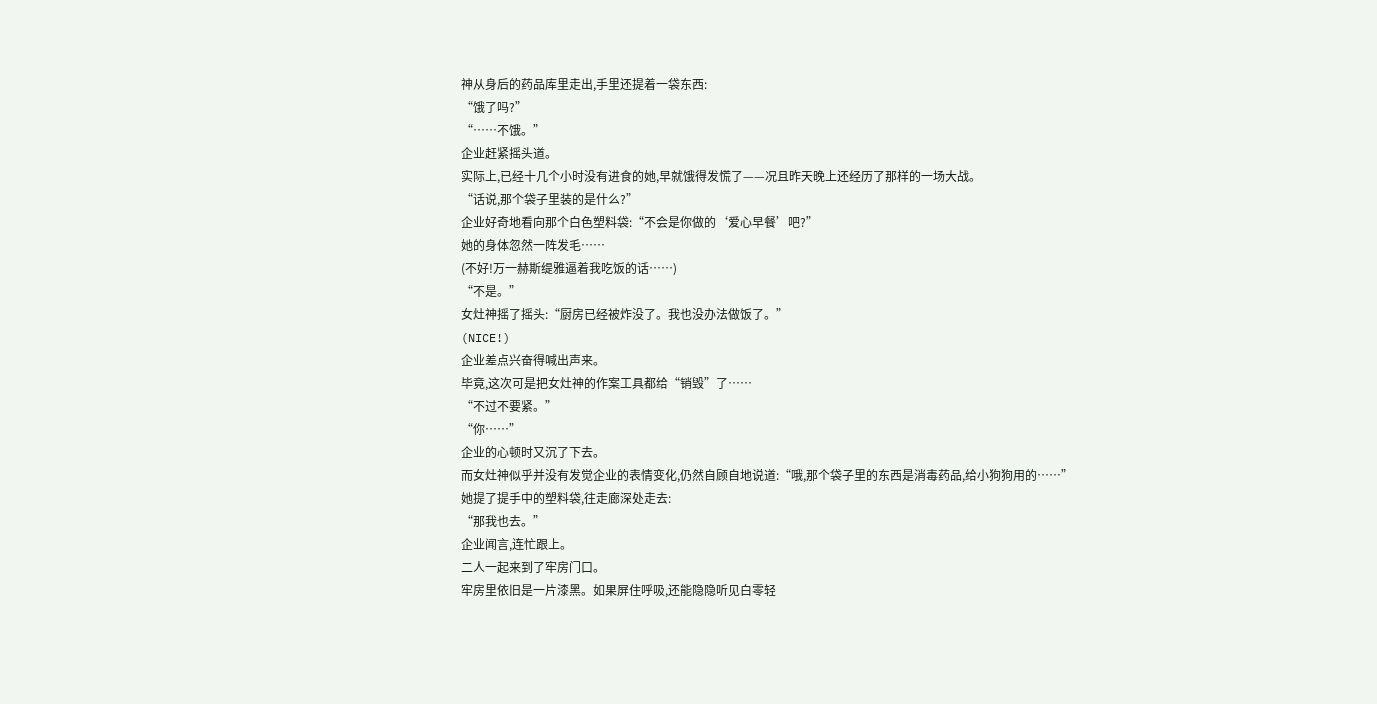神从身后的药品库里走出,手里还提着一袋东西:
“饿了吗?”
“……不饿。”
企业赶紧摇头道。
实际上,已经十几个小时没有进食的她,早就饿得发慌了——况且昨天晚上还经历了那样的一场大战。
“话说,那个袋子里装的是什么?”
企业好奇地看向那个白色塑料袋:“不会是你做的‘爱心早餐’吧?”
她的身体忽然一阵发毛……
(不好!万一赫斯缇雅逼着我吃饭的话……)
“不是。”
女灶神摇了摇头:“厨房已经被炸没了。我也没办法做饭了。”
(NICE!)
企业差点兴奋得喊出声来。
毕竟,这次可是把女灶神的作案工具都给“销毁”了……
“不过不要紧。”
“你……”
企业的心顿时又沉了下去。
而女灶神似乎并没有发觉企业的表情变化,仍然自顾自地说道:“哦,那个袋子里的东西是消毒药品,给小狗狗用的……”
她提了提手中的塑料袋,往走廊深处走去:
“那我也去。”
企业闻言,连忙跟上。
二人一起来到了牢房门口。
牢房里依旧是一片漆黑。如果屏住呼吸,还能隐隐听见白零轻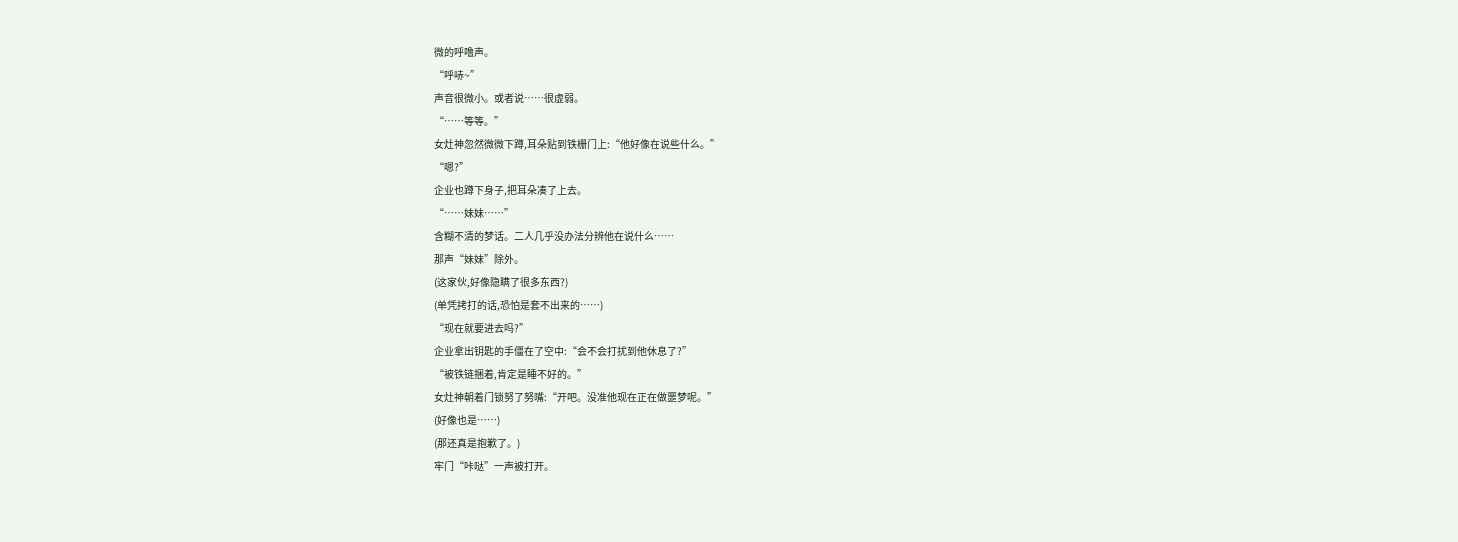微的呼噜声。
“呼哧~”
声音很微小。或者说……很虚弱。
“……等等。”
女灶神忽然微微下蹲,耳朵贴到铁栅门上:“他好像在说些什么。”
“嗯?”
企业也蹲下身子,把耳朵凑了上去。
“……妹妹……”
含糊不清的梦话。二人几乎没办法分辨他在说什么……
那声“妹妹”除外。
(这家伙,好像隐瞒了很多东西?)
(单凭拷打的话,恐怕是套不出来的……)
“现在就要进去吗?”
企业拿出钥匙的手僵在了空中:“会不会打扰到他休息了?”
“被铁链捆着,肯定是睡不好的。”
女灶神朝着门锁努了努嘴:“开吧。没准他现在正在做噩梦呢。”
(好像也是……)
(那还真是抱歉了。)
牢门“咔哒”一声被打开。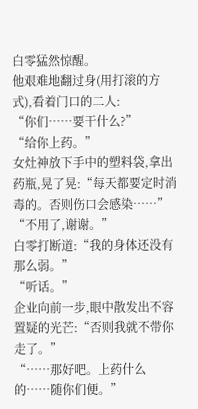白零猛然惊醒。
他艰难地翻过身(用打滚的方式),看着门口的二人:
“你们……要干什么?”
“给你上药。”
女灶神放下手中的塑料袋,拿出药瓶,晃了晃:“每天都要定时消毒的。否则伤口会感染……”
“不用了,谢谢。”
白零打断道:“我的身体还没有那么弱。”
“听话。”
企业向前一步,眼中散发出不容置疑的光芒:“否则我就不带你走了。”
“……那好吧。上药什么的……随你们便。”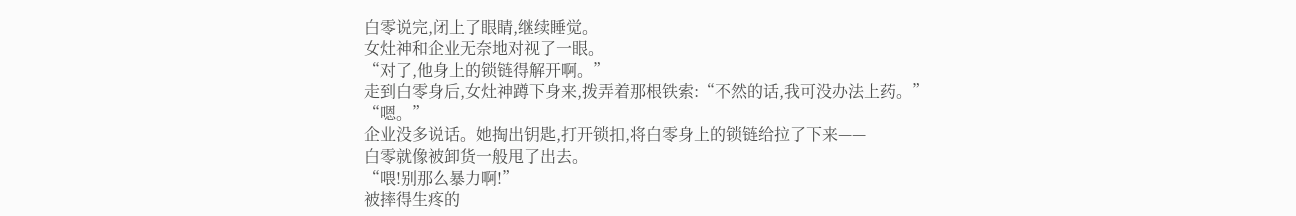白零说完,闭上了眼睛,继续睡觉。
女灶神和企业无奈地对视了一眼。
“对了,他身上的锁链得解开啊。”
走到白零身后,女灶神蹲下身来,拨弄着那根铁索:“不然的话,我可没办法上药。”
“嗯。”
企业没多说话。她掏出钥匙,打开锁扣,将白零身上的锁链给拉了下来——
白零就像被卸货一般甩了出去。
“喂!别那么暴力啊!”
被摔得生疼的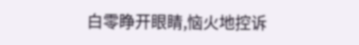白零睁开眼睛,恼火地控诉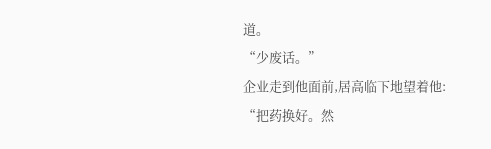道。
“少废话。”
企业走到他面前,居高临下地望着他:
“把药换好。然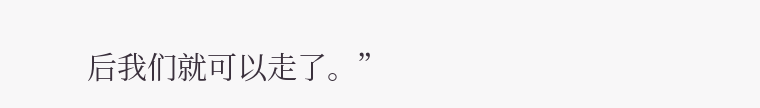后我们就可以走了。”